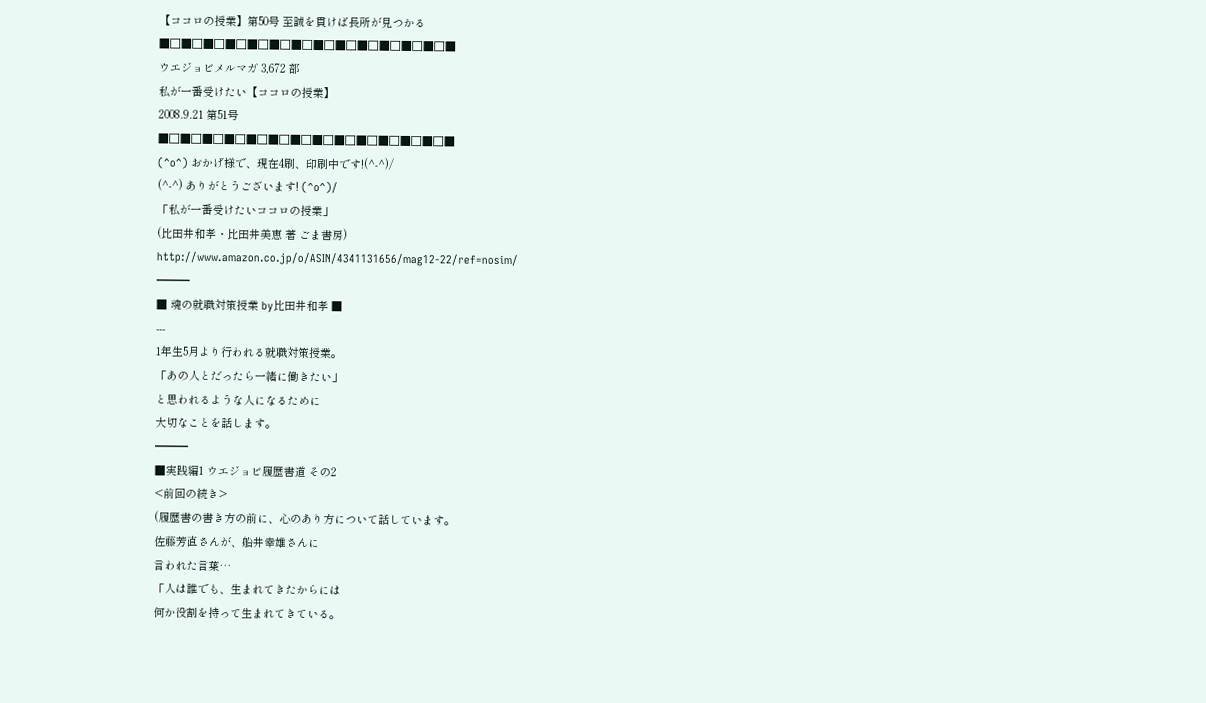【ココロの授業】第50号 至誠を貫けば長所が見つかる
■□■□■□■□■□■□■□■□■□■□■□■□■□■
ウエジョビメルマガ 3,672 部
私が一番受けたい【ココロの授業】
2008.9.21 第51号
■□■□■□■□■□■□■□■□■□■□■□■□■□■
(^o^) おかげ様で、現在4刷、印刷中です!(^-^)/
(^-^) ありがとうございます! (^o^)/
「私が一番受けたいココロの授業」
(比田井和孝・比田井美恵 著 ごま書房)
http://www.amazon.co.jp/o/ASIN/4341131656/mag12-22/ref=nosim/
━━━
■ 魂の就職対策授業 by比田井和孝 ■
---
1年生5月より行われる就職対策授業。
「あの人とだったら一緒に働きたい」
と思われるような人になるために
大切なことを話します。
━━━
■実践編1 ウエジョビ履歴書道 その2
<前回の続き>
(履歴書の書き方の前に、心のあり方について話しています。
佐藤芳直さんが、船井幸雄さんに
言われた言葉…
「人は誰でも、生まれてきたからには
何か役割を持って生まれてきている。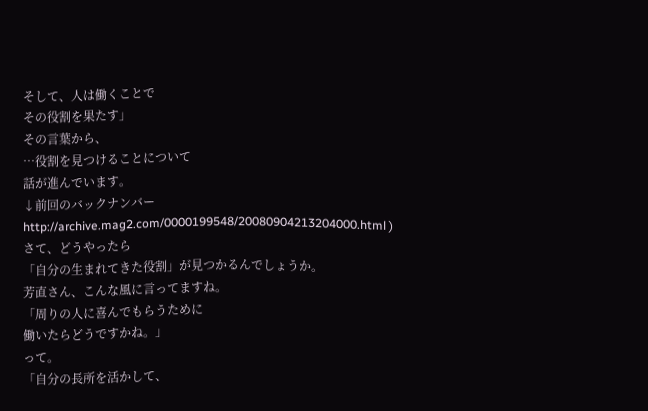そして、人は働くことで
その役割を果たす」
その言葉から、
…役割を見つけることについて
話が進んでいます。
↓前回のバックナンバー
http://archive.mag2.com/0000199548/20080904213204000.html )
さて、どうやったら
「自分の生まれてきた役割」が見つかるんでしょうか。
芳直さん、こんな風に言ってますね。
「周りの人に喜んでもらうために
働いたらどうですかね。」
って。
「自分の長所を活かして、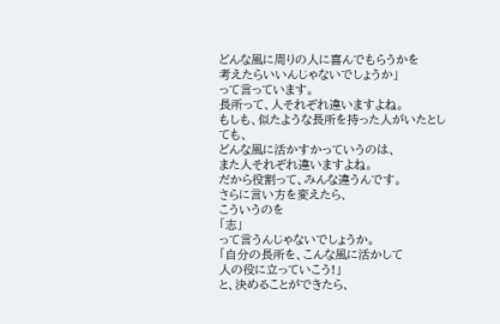どんな風に周りの人に喜んでもらうかを
考えたらいいんじゃないでしょうか」
って言っています。
長所って、人それぞれ違いますよね。
もしも、似たような長所を持った人がいたとしても、
どんな風に活かすかっていうのは、
また人それぞれ違いますよね。
だから役割って、みんな違うんです。
さらに言い方を変えたら、
こういうのを
「志」
って言うんじゃないでしょうか。
「自分の長所を、こんな風に活かして
人の役に立っていこう!」
と、決めることができたら、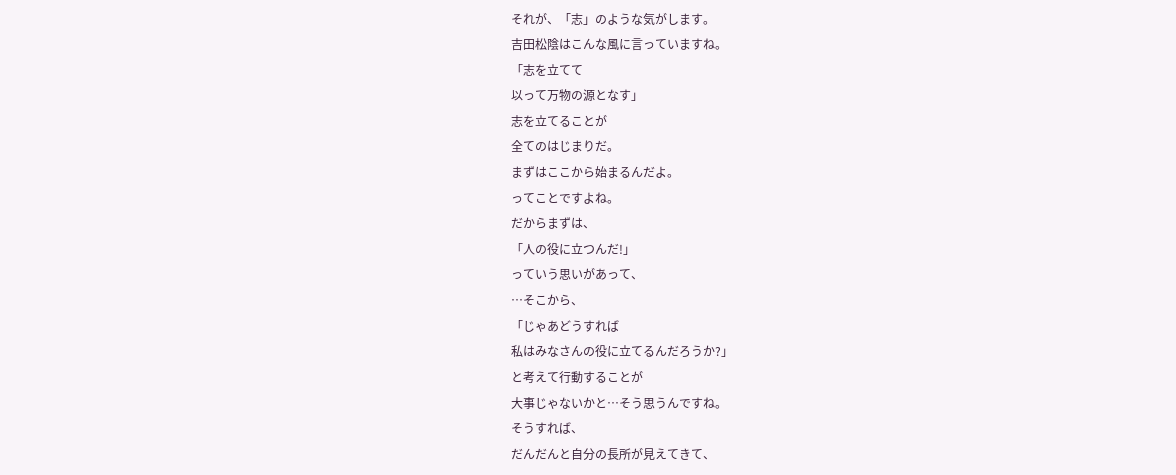それが、「志」のような気がします。
吉田松陰はこんな風に言っていますね。
「志を立てて
以って万物の源となす」
志を立てることが
全てのはじまりだ。
まずはここから始まるんだよ。
ってことですよね。
だからまずは、
「人の役に立つんだ!」
っていう思いがあって、
…そこから、
「じゃあどうすれば
私はみなさんの役に立てるんだろうか?」
と考えて行動することが
大事じゃないかと…そう思うんですね。
そうすれば、
だんだんと自分の長所が見えてきて、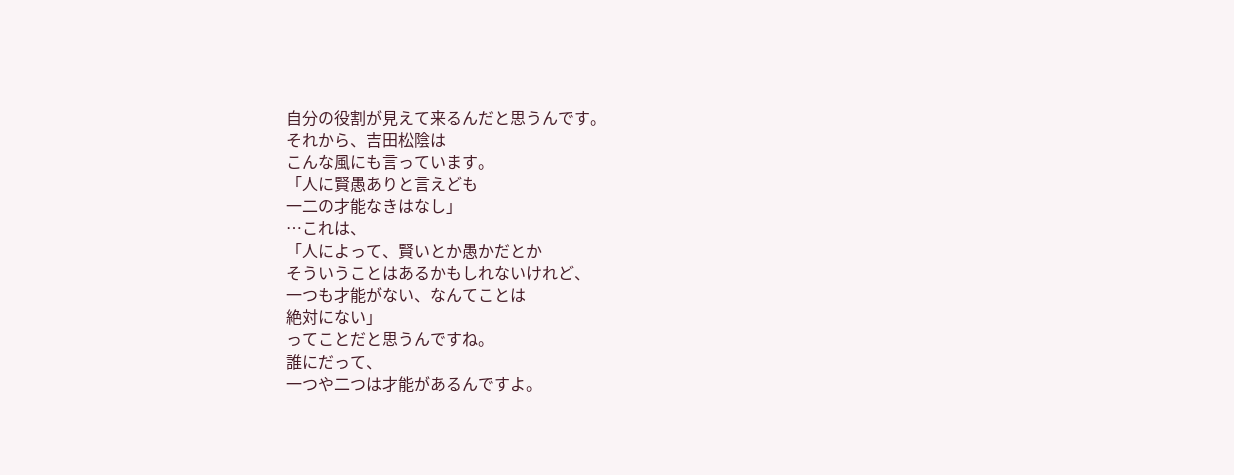自分の役割が見えて来るんだと思うんです。
それから、吉田松陰は
こんな風にも言っています。
「人に賢愚ありと言えども
一二の才能なきはなし」
…これは、
「人によって、賢いとか愚かだとか
そういうことはあるかもしれないけれど、
一つも才能がない、なんてことは
絶対にない」
ってことだと思うんですね。
誰にだって、
一つや二つは才能があるんですよ。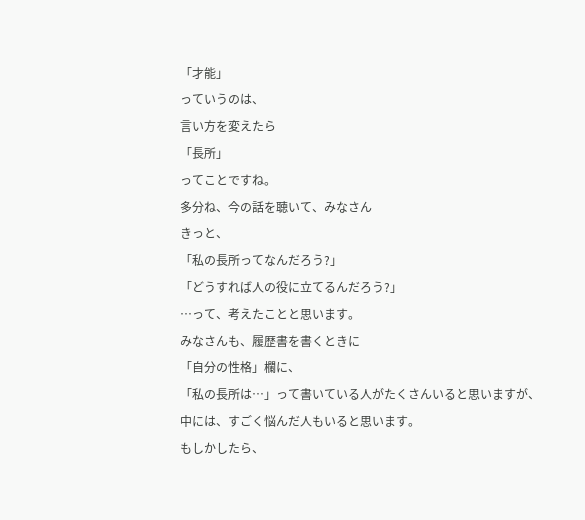「才能」
っていうのは、
言い方を変えたら
「長所」
ってことですね。
多分ね、今の話を聴いて、みなさん
きっと、
「私の長所ってなんだろう?」
「どうすれば人の役に立てるんだろう?」
…って、考えたことと思います。
みなさんも、履歴書を書くときに
「自分の性格」欄に、
「私の長所は…」って書いている人がたくさんいると思いますが、
中には、すごく悩んだ人もいると思います。
もしかしたら、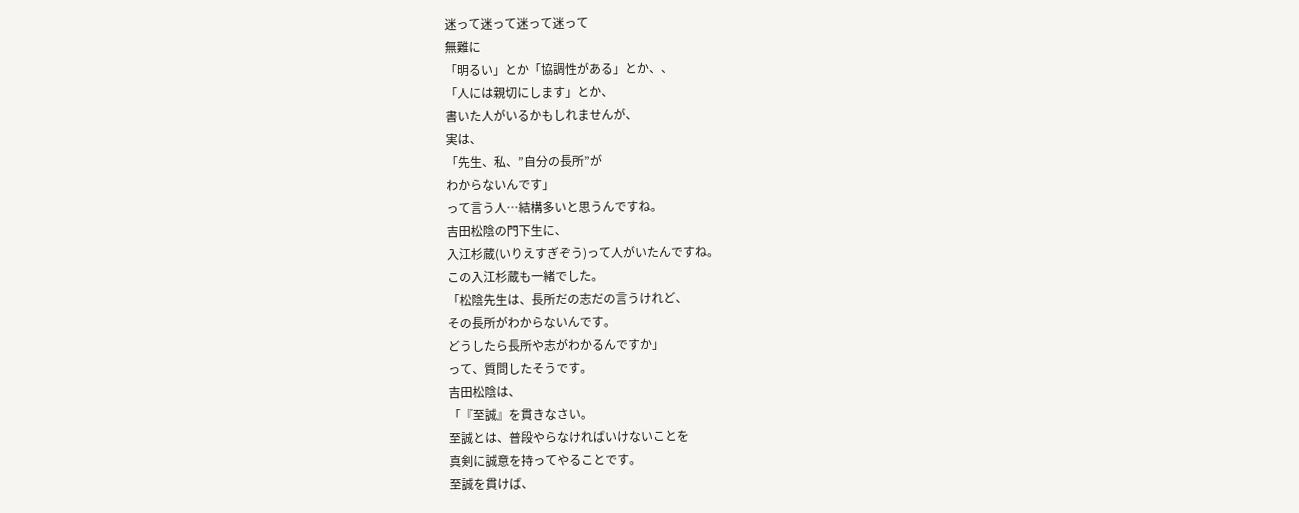迷って迷って迷って迷って
無難に
「明るい」とか「協調性がある」とか、、
「人には親切にします」とか、
書いた人がいるかもしれませんが、
実は、
「先生、私、”自分の長所”が
わからないんです」
って言う人…結構多いと思うんですね。
吉田松陰の門下生に、
入江杉蔵(いりえすぎぞう)って人がいたんですね。
この入江杉蔵も一緒でした。
「松陰先生は、長所だの志だの言うけれど、
その長所がわからないんです。
どうしたら長所や志がわかるんですか」
って、質問したそうです。
吉田松陰は、
「『至誠』を貫きなさい。
至誠とは、普段やらなければいけないことを
真剣に誠意を持ってやることです。
至誠を貫けば、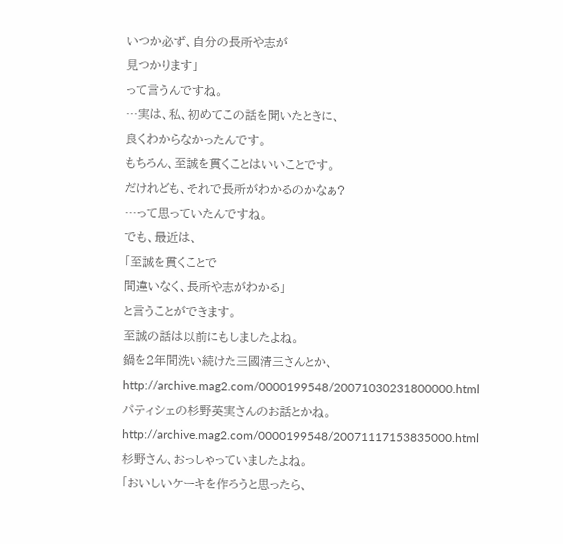いつか必ず、自分の長所や志が
見つかります」
って言うんですね。
…実は、私、初めてこの話を聞いたときに、
良くわからなかったんです。
もちろん、至誠を貫くことはいいことです。
だけれども、それで長所がわかるのかなぁ?
…って思っていたんですね。
でも、最近は、
「至誠を貫くことで
間違いなく、長所や志がわかる」
と言うことができます。
至誠の話は以前にもしましたよね。
鍋を2年間洗い続けた三國清三さんとか、
http://archive.mag2.com/0000199548/20071030231800000.html
パティシェの杉野英実さんのお話とかね。
http://archive.mag2.com/0000199548/20071117153835000.html
杉野さん、おっしゃっていましたよね。
「おいしいケーキを作ろうと思ったら、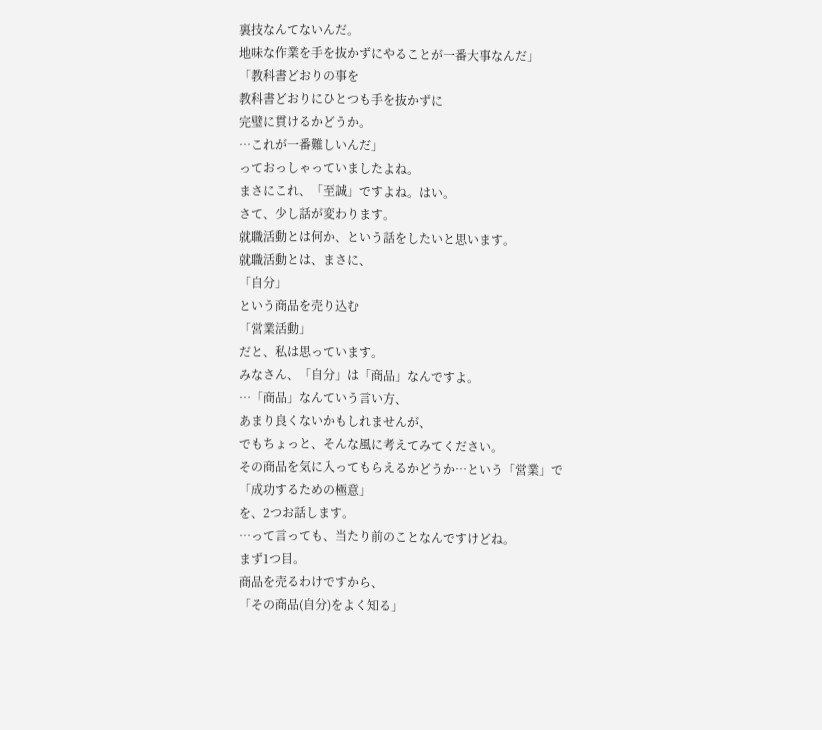裏技なんてないんだ。
地味な作業を手を抜かずにやることが一番大事なんだ」
「教科書どおりの事を
教科書どおりにひとつも手を抜かずに
完璧に貫けるかどうか。
…これが一番難しいんだ」
っておっしゃっていましたよね。
まさにこれ、「至誠」ですよね。はい。
さて、少し話が変わります。
就職活動とは何か、という話をしたいと思います。
就職活動とは、まさに、
「自分」
という商品を売り込む
「営業活動」
だと、私は思っています。
みなさん、「自分」は「商品」なんですよ。
…「商品」なんていう言い方、
あまり良くないかもしれませんが、
でもちょっと、そんな風に考えてみてください。
その商品を気に入ってもらえるかどうか…という「営業」で
「成功するための極意」
を、2つお話します。
…って言っても、当たり前のことなんですけどね。
まず1つ目。
商品を売るわけですから、
「その商品(自分)をよく知る」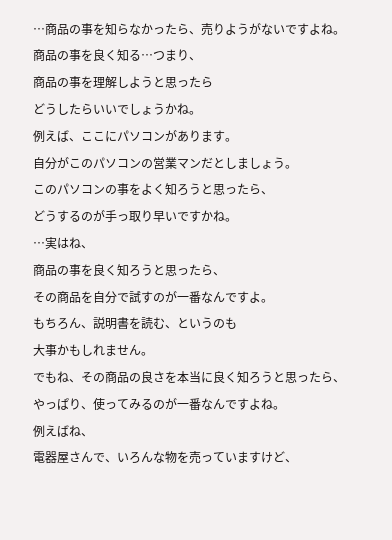…商品の事を知らなかったら、売りようがないですよね。
商品の事を良く知る…つまり、
商品の事を理解しようと思ったら
どうしたらいいでしょうかね。
例えば、ここにパソコンがあります。
自分がこのパソコンの営業マンだとしましょう。
このパソコンの事をよく知ろうと思ったら、
どうするのが手っ取り早いですかね。
…実はね、
商品の事を良く知ろうと思ったら、
その商品を自分で試すのが一番なんですよ。
もちろん、説明書を読む、というのも
大事かもしれません。
でもね、その商品の良さを本当に良く知ろうと思ったら、
やっぱり、使ってみるのが一番なんですよね。
例えばね、
電器屋さんで、いろんな物を売っていますけど、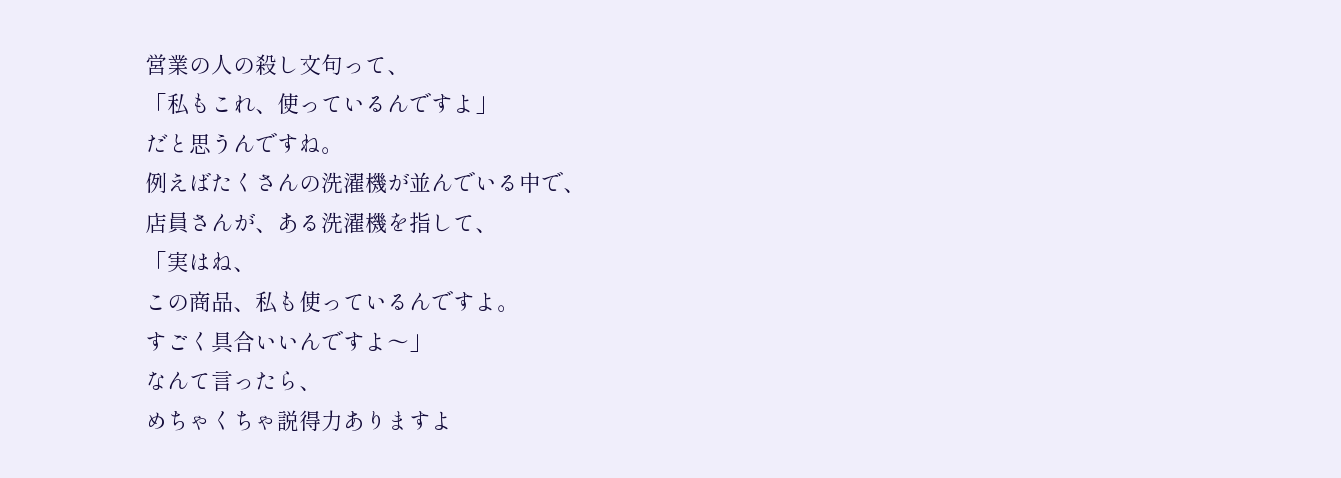営業の人の殺し文句って、
「私もこれ、使っているんですよ」
だと思うんですね。
例えばたくさんの洗濯機が並んでいる中で、
店員さんが、ある洗濯機を指して、
「実はね、
この商品、私も使っているんですよ。
すごく具合いいんですよ〜」
なんて言ったら、
めちゃくちゃ説得力ありますよ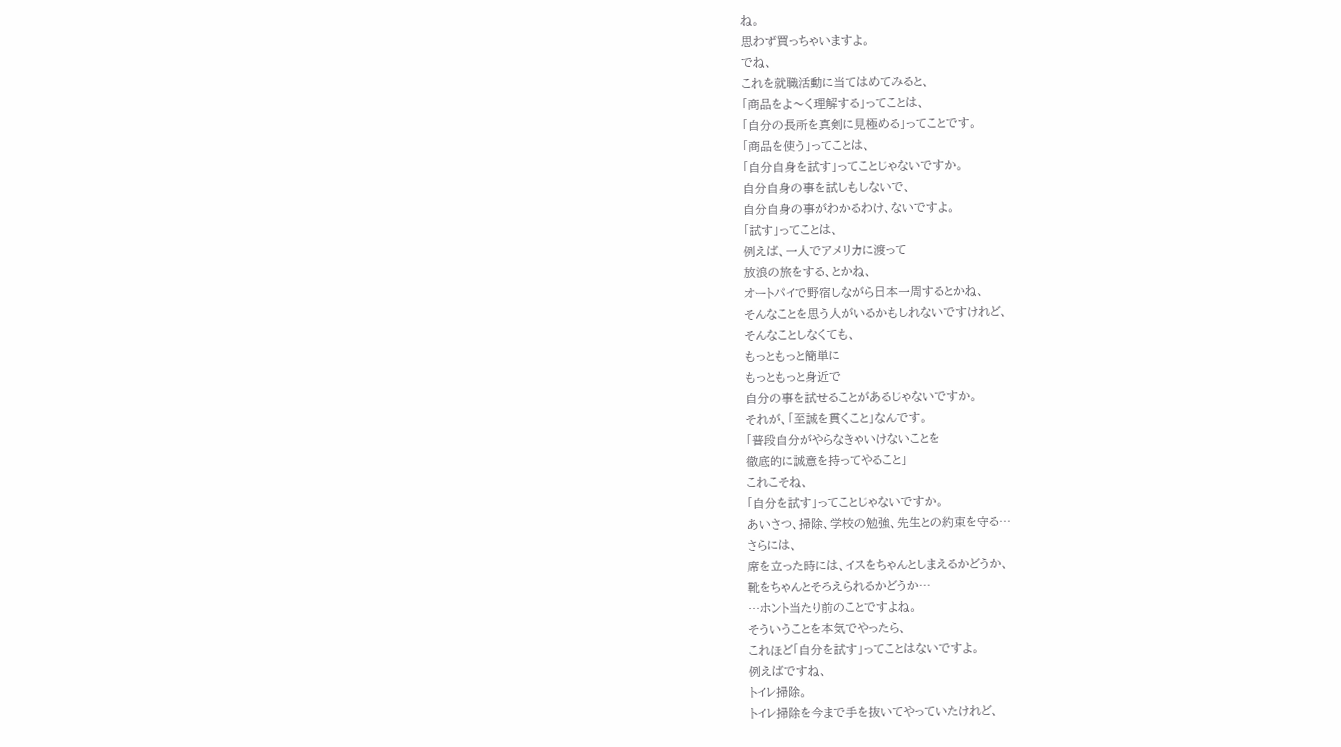ね。
思わず買っちゃいますよ。
でね、
これを就職活動に当てはめてみると、
「商品をよ〜く理解する」ってことは、
「自分の長所を真剣に見極める」ってことです。
「商品を使う」ってことは、
「自分自身を試す」ってことじゃないですか。
自分自身の事を試しもしないで、
自分自身の事がわかるわけ、ないですよ。
「試す」ってことは、
例えば、一人でアメリカに渡って
放浪の旅をする、とかね、
オートパイで野宿しながら日本一周するとかね、
そんなことを思う人がいるかもしれないですけれど、
そんなことしなくても、
もっともっと簡単に
もっともっと身近で
自分の事を試せることがあるじゃないですか。
それが、「至誠を貫くこと」なんです。
「普段自分がやらなきゃいけないことを
徹底的に誠意を持ってやること」
これこそね、
「自分を試す」ってことじゃないですか。
あいさつ、掃除、学校の勉強、先生との約束を守る…
さらには、
席を立った時には、イスをちゃんとしまえるかどうか、
靴をちゃんとそろえられるかどうか…
…ホント当たり前のことですよね。
そういうことを本気でやったら、
これほど「自分を試す」ってことはないですよ。
例えばですね、
トイレ掃除。
トイレ掃除を今まで手を抜いてやっていたけれど、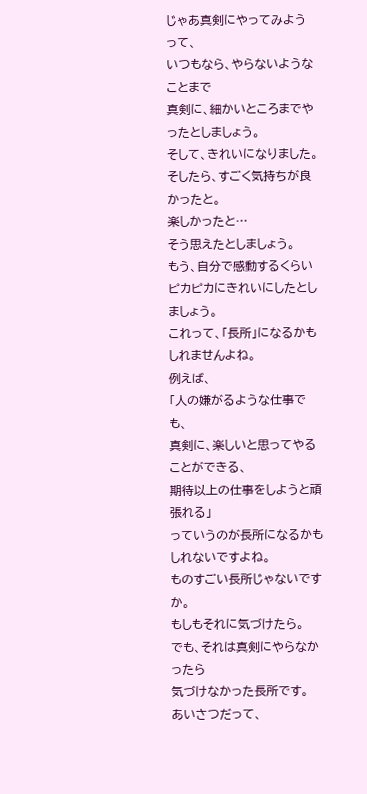じゃあ真剣にやってみよう って、
いつもなら、やらないようなことまで
真剣に、細かいところまでやったとしましょう。
そして、きれいになりました。
そしたら、すごく気持ちが良かったと。
楽しかったと…
そう思えたとしましょう。
もう、自分で感動するくらい
ピカピカにきれいにしたとしましょう。
これって、「長所」になるかもしれませんよね。
例えば、
「人の嫌がるような仕事でも、
真剣に、楽しいと思ってやることができる、
期待以上の仕事をしようと頑張れる」
っていうのが長所になるかもしれないですよね。
ものすごい長所じゃないですか。
もしもそれに気づけたら。
でも、それは真剣にやらなかったら
気づけなかった長所です。
あいさつだって、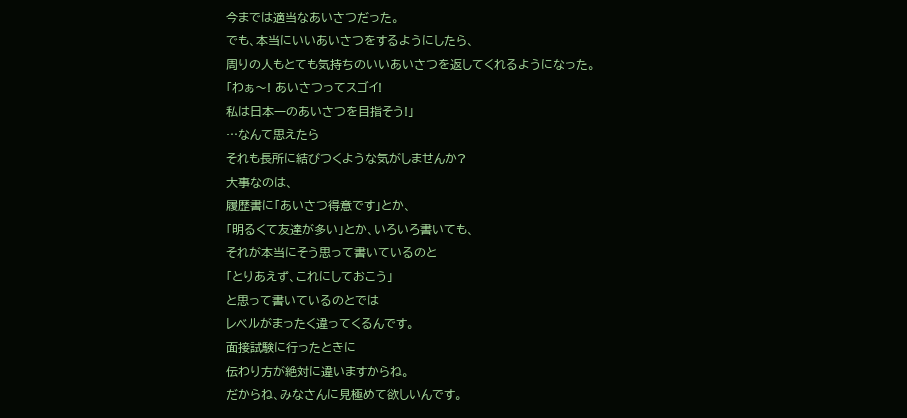今までは適当なあいさつだった。
でも、本当にいいあいさつをするようにしたら、
周りの人もとても気持ちのいいあいさつを返してくれるようになった。
「わぁ〜! あいさつってスゴイ!
私は日本一のあいさつを目指そう!」
…なんて思えたら
それも長所に結びつくような気がしませんか?
大事なのは、
履歴書に「あいさつ得意です」とか、
「明るくて友達が多い」とか、いろいろ書いても、
それが本当にそう思って書いているのと
「とりあえず、これにしておこう」
と思って書いているのとでは
レベルがまったく違ってくるんです。
面接試験に行ったときに
伝わり方が絶対に違いますからね。
だからね、みなさんに見極めて欲しいんです。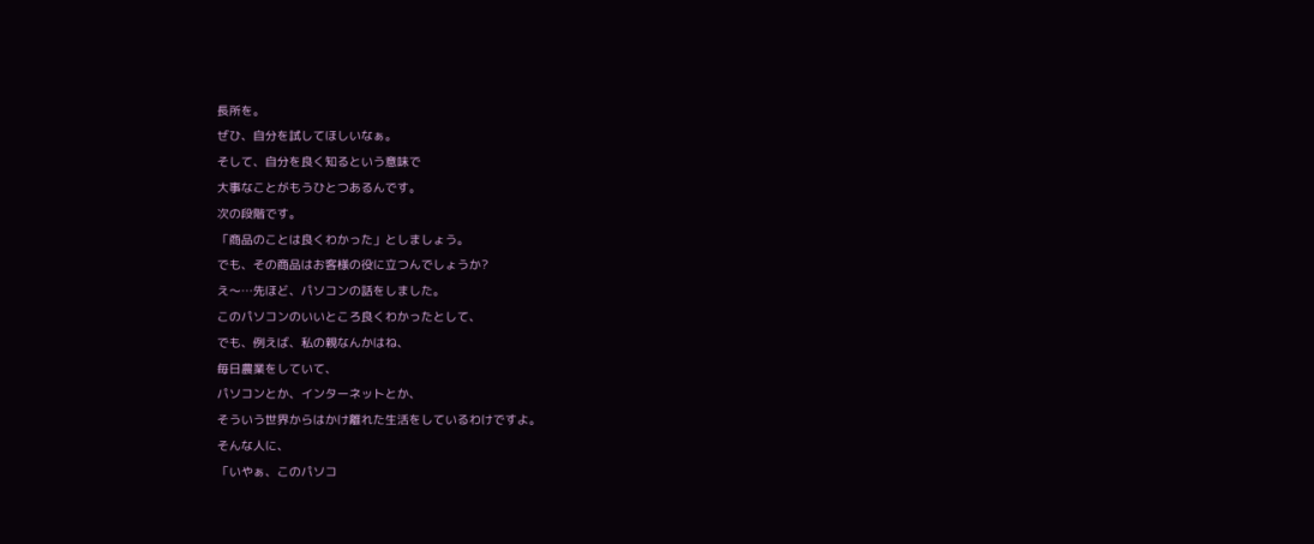長所を。
ぜひ、自分を試してほしいなぁ。
そして、自分を良く知るという意味で
大事なことがもうひとつあるんです。
次の段階です。
「商品のことは良くわかった」としましょう。
でも、その商品はお客様の役に立つんでしょうか?
え〜…先ほど、パソコンの話をしました。
このパソコンのいいところ良くわかったとして、
でも、例えば、私の親なんかはね、
毎日農業をしていて、
パソコンとか、インターネットとか、
そういう世界からはかけ離れた生活をしているわけですよ。
そんな人に、
「いやぁ、このパソコ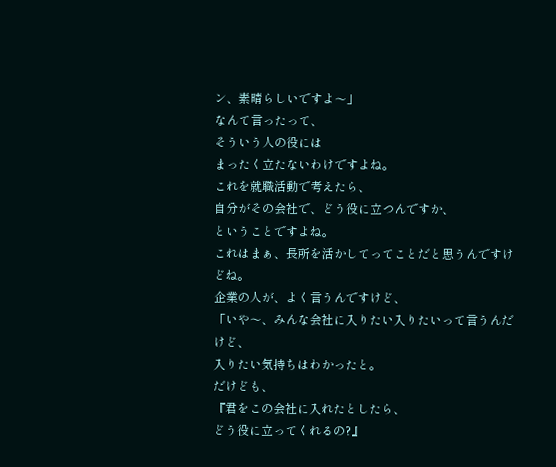ン、素晴らしいですよ〜」
なんて言ったって、
そういう人の役には
まったく立たないわけですよね。
これを就職活動で考えたら、
自分がその会社で、どう役に立つんですか、
ということですよね。
これはまぁ、長所を活かしてってことだと思うんですけどね。
企業の人が、よく言うんですけど、
「いや〜、みんな会社に入りたい入りたいって言うんだけど、
入りたい気持ちはわかったと。
だけども、
『君をこの会社に入れたとしたら、
どう役に立ってくれるの?』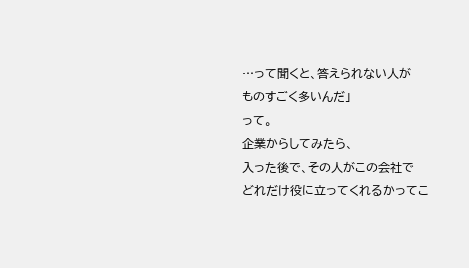…って聞くと、答えられない人が
ものすごく多いんだ」
って。
企業からしてみたら、
入った後で、その人がこの会社で
どれだけ役に立ってくれるかってこ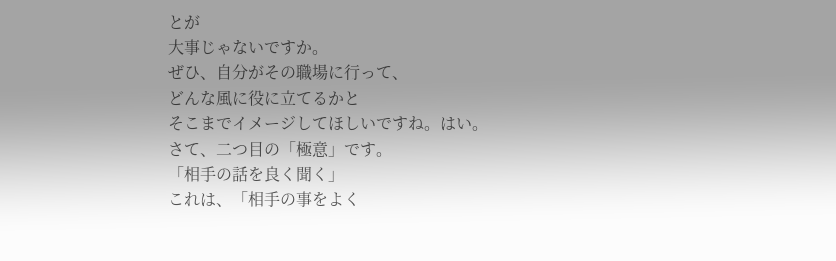とが
大事じゃないですか。
ぜひ、自分がその職場に行って、
どんな風に役に立てるかと
そこまでイメージしてほしいですね。はい。
さて、二つ目の「極意」です。
「相手の話を良く聞く」
これは、「相手の事をよく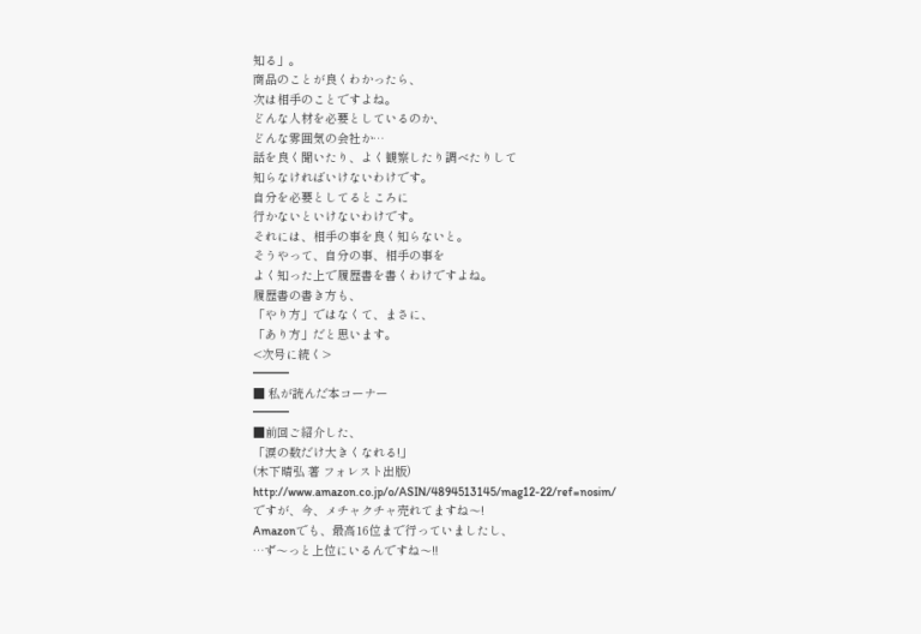知る」。
商品のことが良くわかったら、
次は相手のことですよね。
どんな人材を必要としているのか、
どんな雰囲気の会社か…
話を良く聞いたり、よく観察したり調べたりして
知らなければいけないわけです。
自分を必要としてるところに
行かないといけないわけです。
それには、相手の事を良く知らないと。
そうやって、自分の事、相手の事を
よく知った上で履歴書を書くわけですよね。
履歴書の書き方も、
「やり方」ではなくて、まさに、
「あり方」だと思います。
<次号に続く>
━━━
■ 私が読んだ本コーナー
━━━
■前回ご紹介した、
「涙の数だけ大きくなれる!」
(木下晴弘 著 フォレスト出版)
http://www.amazon.co.jp/o/ASIN/4894513145/mag12-22/ref=nosim/
ですが、今、メチャクチャ売れてますね〜!
Amazonでも、最高16位まで行っていましたし、
…ず〜っと上位にいるんですね〜!!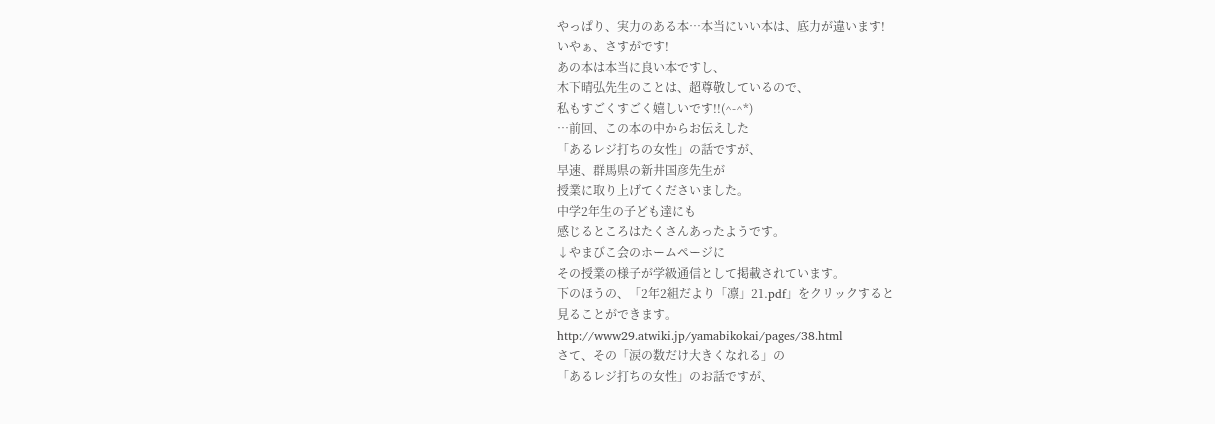やっぱり、実力のある本…本当にいい本は、底力が違います!
いやぁ、さすがです!
あの本は本当に良い本ですし、
木下晴弘先生のことは、超尊敬しているので、
私もすごくすごく嬉しいです!!(^-^*)
…前回、この本の中からお伝えした
「あるレジ打ちの女性」の話ですが、
早速、群馬県の新井国彦先生が
授業に取り上げてくださいました。
中学2年生の子ども達にも
感じるところはたくさんあったようです。
↓やまびこ会のホームページに
その授業の様子が学級通信として掲載されています。
下のほうの、「2年2組だより「凛」21.pdf」をクリックすると
見ることができます。
http://www29.atwiki.jp/yamabikokai/pages/38.html
さて、その「涙の数だけ大きくなれる」の
「あるレジ打ちの女性」のお話ですが、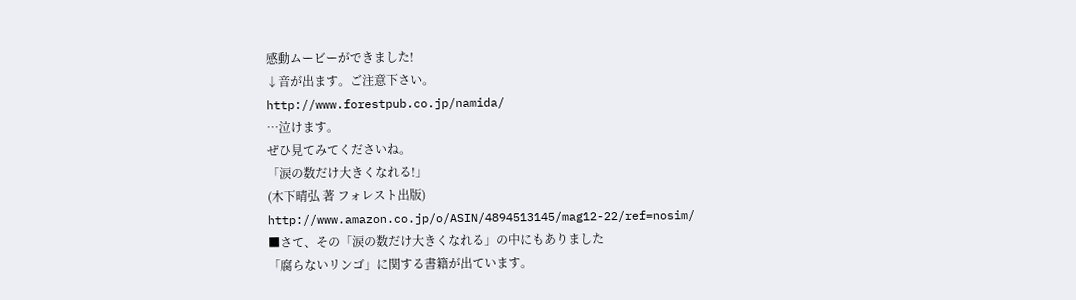感動ムービーができました!
↓音が出ます。ご注意下さい。
http://www.forestpub.co.jp/namida/
…泣けます。
ぜひ見てみてくださいね。
「涙の数だけ大きくなれる!」
(木下晴弘 著 フォレスト出版)
http://www.amazon.co.jp/o/ASIN/4894513145/mag12-22/ref=nosim/
■さて、その「涙の数だけ大きくなれる」の中にもありました
「腐らないリンゴ」に関する書籍が出ています。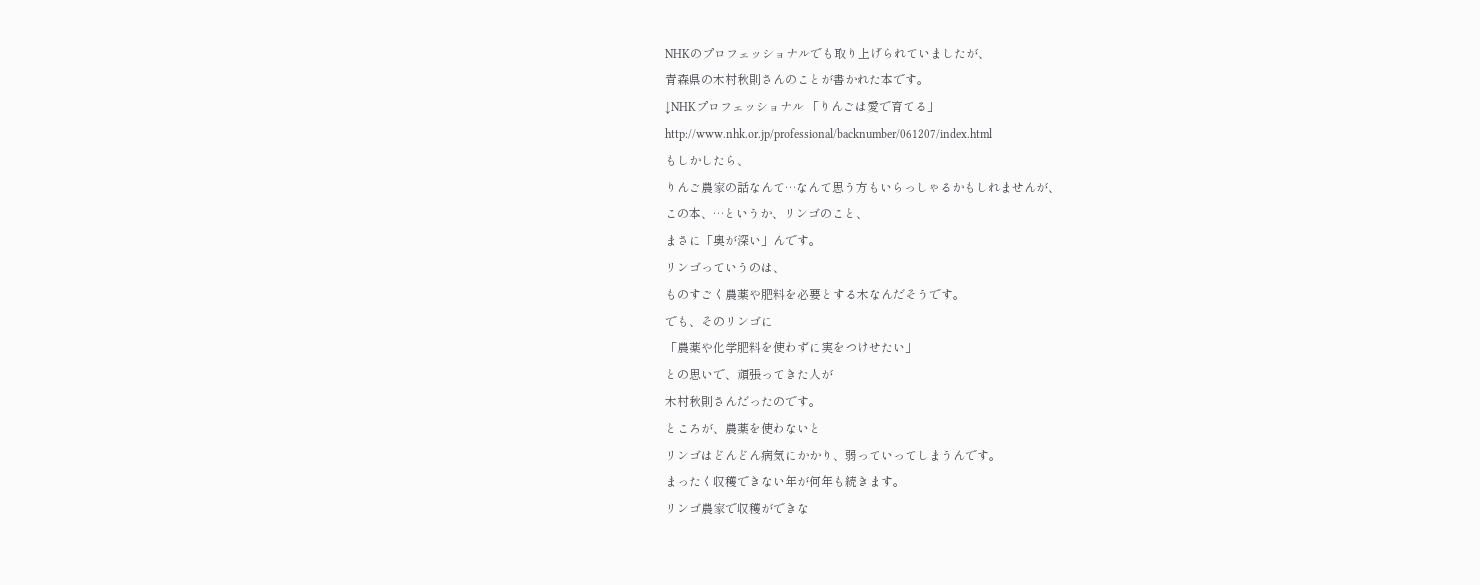NHKのプロフェッショナルでも取り上げられていましたが、
青森県の木村秋則さんのことが書かれた本です。
↓NHKプロフェッショナル 「りんごは愛で育てる」
http://www.nhk.or.jp/professional/backnumber/061207/index.html
もしかしたら、
りんご農家の話なんて…なんて思う方もいらっしゃるかもしれませんが、
この本、…というか、リンゴのこと、
まさに「奥が深い」んです。
リンゴっていうのは、
ものすごく農薬や肥料を必要とする木なんだそうです。
でも、そのリンゴに
「農薬や化学肥料を使わずに実をつけせたい」
との思いで、頑張ってきた人が
木村秋則さんだったのです。
ところが、農薬を使わないと
リンゴはどんどん病気にかかり、弱っていってしまうんです。
まったく収穫できない年が何年も続きます。
リンゴ農家で収穫ができな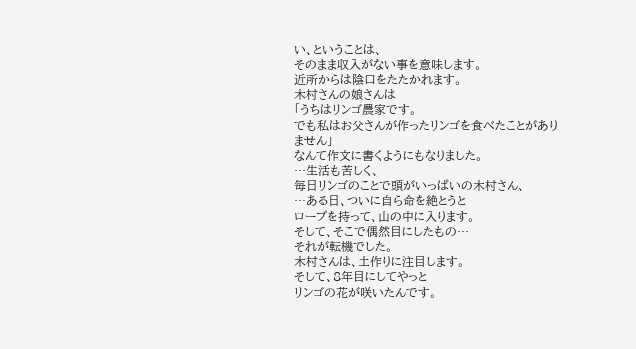い、ということは、
そのまま収入がない事を意味します。
近所からは陰口をたたかれます。
木村さんの娘さんは
「うちはリンゴ農家です。
でも私はお父さんが作ったリンゴを食べたことがありません」
なんて作文に書くようにもなりました。
…生活も苦しく、
毎日リンゴのことで頭がいっぱいの木村さん、
…ある日、ついに自ら命を絶とうと
ロープを持って、山の中に入ります。
そして、そこで偶然目にしたもの…
それが転機でした。
木村さんは、土作りに注目します。
そして、8年目にしてやっと
リンゴの花が咲いたんです。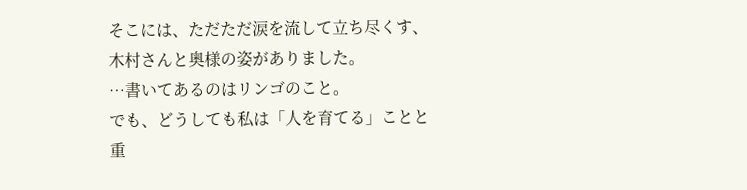そこには、ただただ涙を流して立ち尽くす、
木村さんと奥様の姿がありました。
…書いてあるのはリンゴのこと。
でも、どうしても私は「人を育てる」ことと
重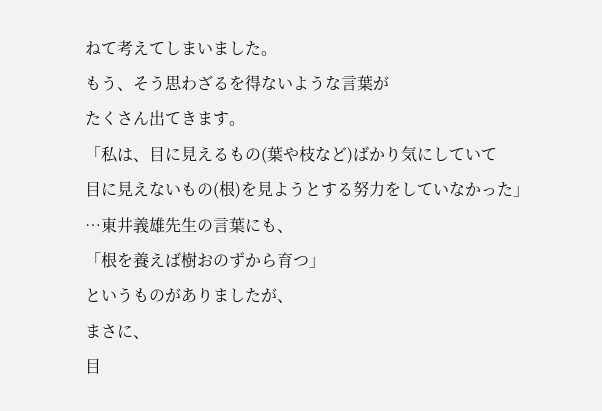ねて考えてしまいました。
もう、そう思わざるを得ないような言葉が
たくさん出てきます。
「私は、目に見えるもの(葉や枝など)ばかり気にしていて
目に見えないもの(根)を見ようとする努力をしていなかった」
…東井義雄先生の言葉にも、
「根を養えば樹おのずから育つ」
というものがありましたが、
まさに、
目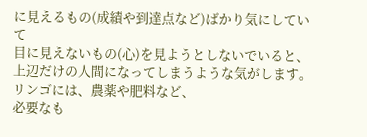に見えるもの(成績や到達点など)ばかり気にしていて
目に見えないもの(心)を見ようとしないでいると、
上辺だけの人間になってしまうような気がします。
リンゴには、農薬や肥料など、
必要なも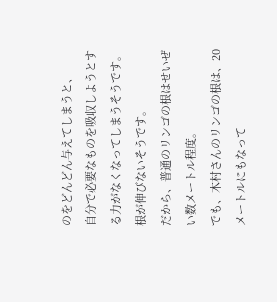のをどんどん与えてしまうと、
自分で必要なものを吸収しようとする力がなくなってしまうそうです。
根が伸びないそうです。
だから、普通のリンゴの根はせいぜい数メートル程度。
でも、木村さんのリンゴの根は、20メートルにもなって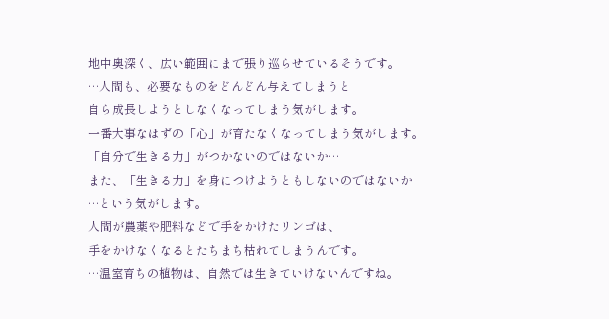地中奥深く、広い範囲にまで張り巡らせているそうです。
…人間も、必要なものをどんどん与えてしまうと
自ら成長しようとしなくなってしまう気がします。
一番大事なはずの「心」が育たなくなってしまう気がします。
「自分で生きる力」がつかないのではないか…
また、「生きる力」を身につけようともしないのではないか
…という気がします。
人間が農薬や肥料などで手をかけたリンゴは、
手をかけなくなるとたちまち枯れてしまうんです。
…温室育ちの植物は、自然では生きていけないんですね。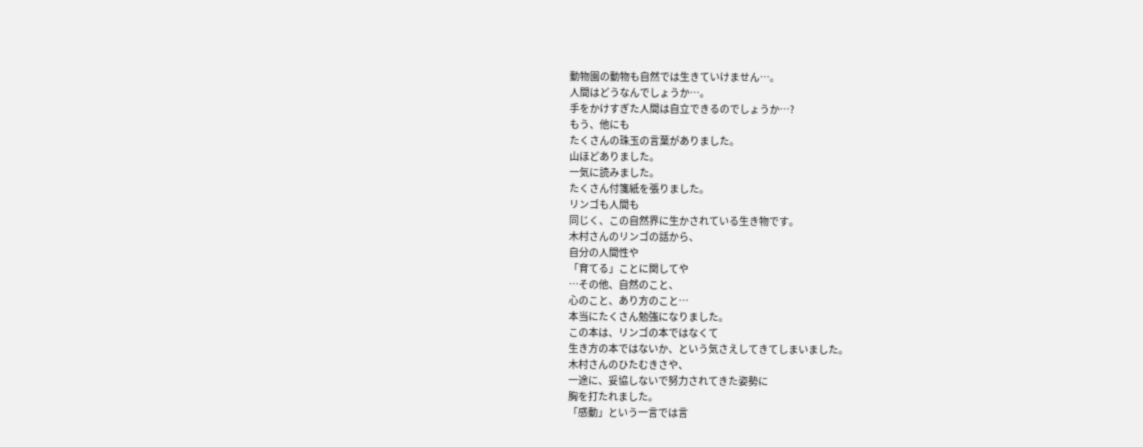動物園の動物も自然では生きていけません…。
人間はどうなんでしょうか…。
手をかけすぎた人間は自立できるのでしょうか…?
もう、他にも
たくさんの珠玉の言葉がありました。
山ほどありました。
一気に読みました。
たくさん付箋紙を張りました。
リンゴも人間も
同じく、この自然界に生かされている生き物です。
木村さんのリンゴの話から、
自分の人間性や
「育てる」ことに関してや
…その他、自然のこと、
心のこと、あり方のこと…
本当にたくさん勉強になりました。
この本は、リンゴの本ではなくて
生き方の本ではないか、という気さえしてきてしまいました。
木村さんのひたむきさや、
一途に、妥協しないで努力されてきた姿勢に
胸を打たれました。
「感動」という一言では言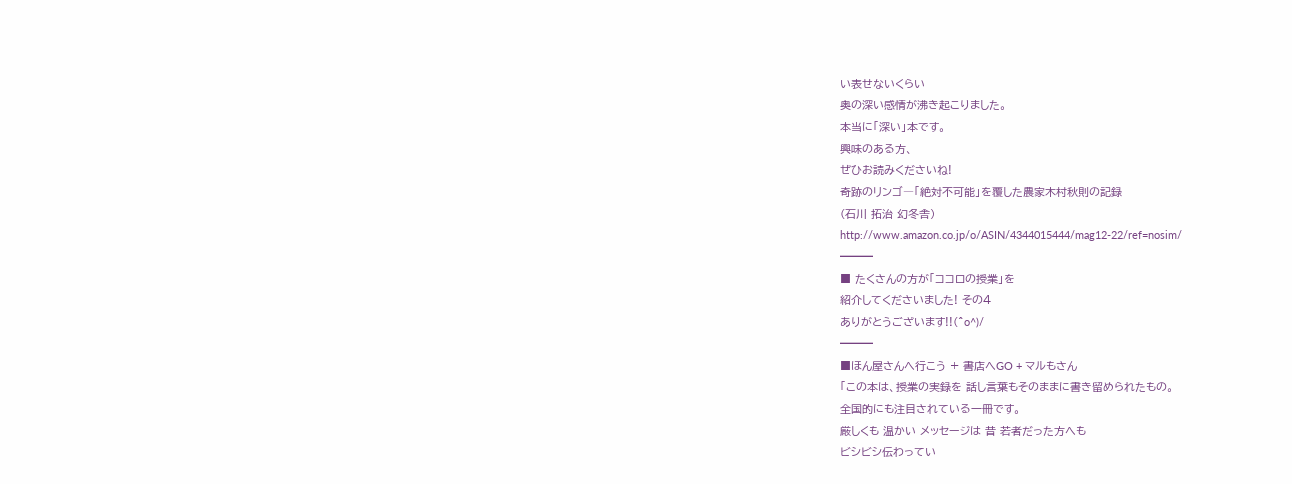い表せないくらい
奥の深い感情が沸き起こりました。
本当に「深い」本です。
興味のある方、
ぜひお読みくださいね!
奇跡のリンゴ―「絶対不可能」を覆した農家木村秋則の記録
(石川 拓治 幻冬舎)
http://www.amazon.co.jp/o/ASIN/4344015444/mag12-22/ref=nosim/
━━━
■ たくさんの方が「ココロの授業」を
紹介してくださいました! その4
ありがとうございます!!(^o^)/
━━━
■ほん屋さんへ行こう + 書店へGO + マルもさん
「この本は、授業の実録を 話し言葉もそのままに書き留められたもの。
全国的にも注目されている一冊です。
厳しくも 温かい メッセージは 昔 若者だった方へも
ビシビシ伝わってい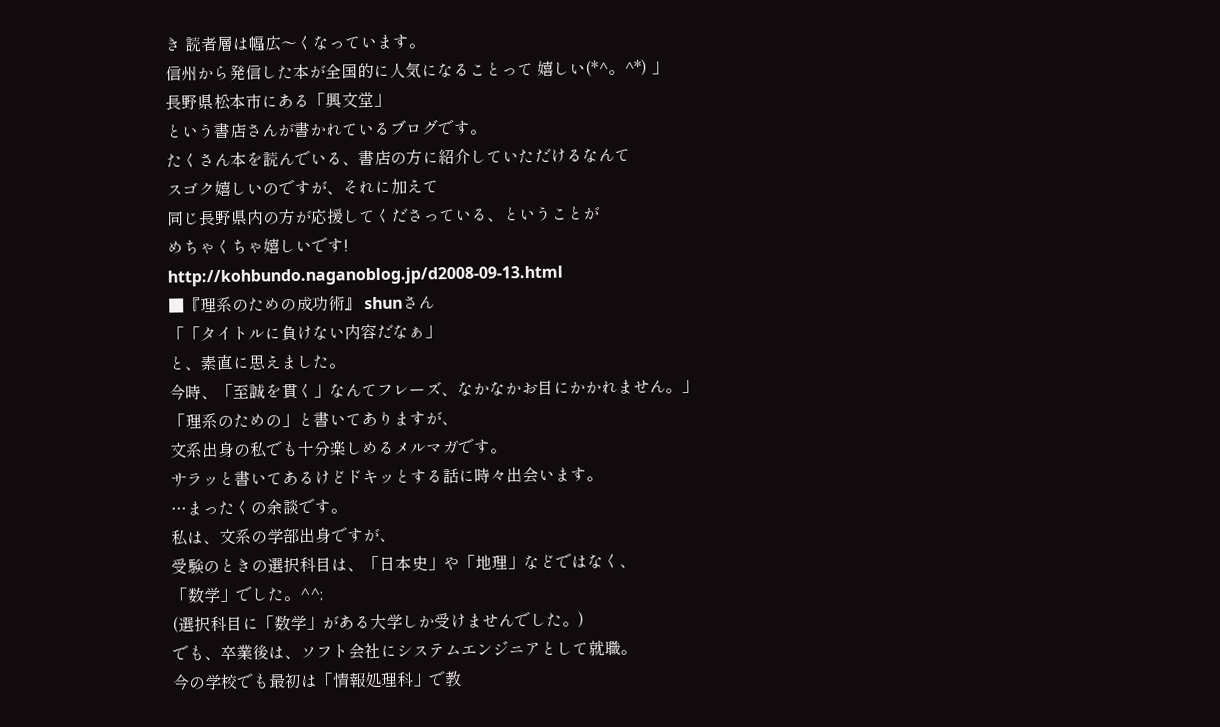き 読者層は幅広〜くなっています。
信州から発信した本が全国的に人気になることって 嬉しい(*^。^*) 」
長野県松本市にある「興文堂」
という書店さんが書かれているブログです。
たくさん本を読んでいる、書店の方に紹介していただけるなんて
スゴク嬉しいのですが、それに加えて
同じ長野県内の方が応援してくださっている、ということが
めちゃくちゃ嬉しいです!
http://kohbundo.naganoblog.jp/d2008-09-13.html
■『理系のための成功術』 shunさん
「「タイトルに負けない内容だなぁ」
と、素直に思えました。
今時、「至誠を貫く」なんてフレーズ、なかなかお目にかかれません。」
「理系のための」と書いてありますが、
文系出身の私でも十分楽しめるメルマガです。
サラッと書いてあるけどドキッとする話に時々出会います。
…まったくの余談です。
私は、文系の学部出身ですが、
受験のときの選択科目は、「日本史」や「地理」などではなく、
「数学」でした。^^;
(選択科目に「数学」がある大学しか受けませんでした。)
でも、卒業後は、ソフト会社にシステムエンジニアとして就職。
今の学校でも最初は「情報処理科」で教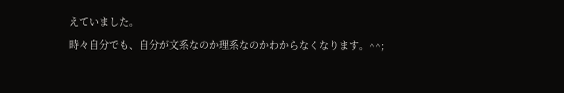えていました。
時々自分でも、自分が文系なのか理系なのかわからなくなります。^^;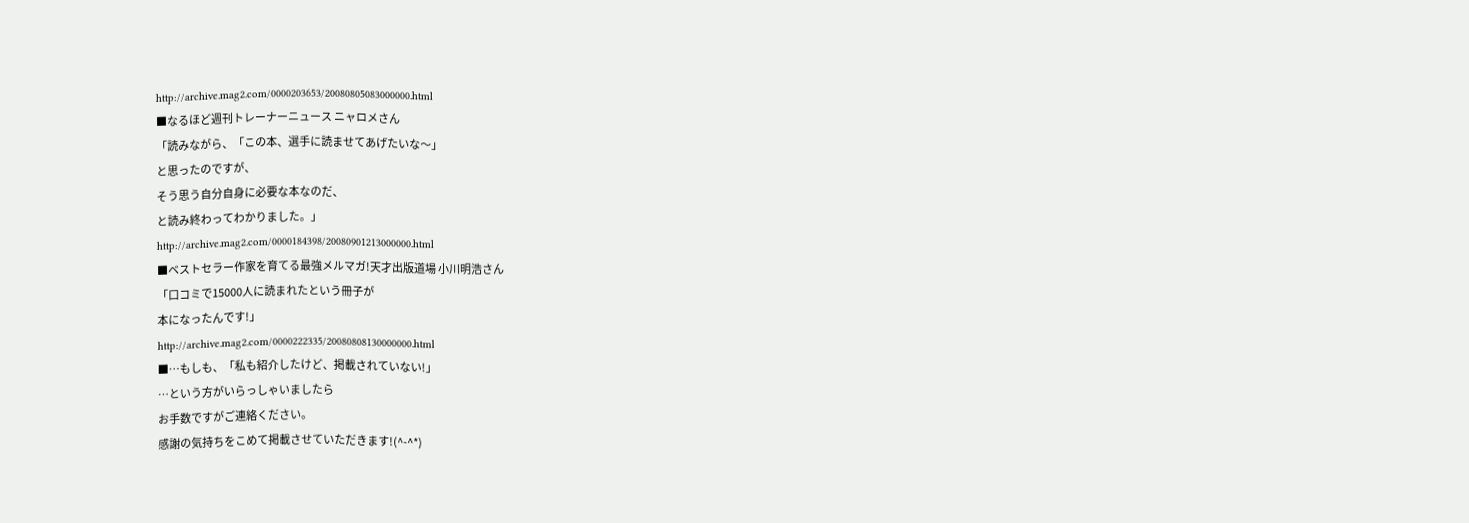http://archive.mag2.com/0000203653/20080805083000000.html
■なるほど週刊トレーナーニュース ニャロメさん
「読みながら、「この本、選手に読ませてあげたいな〜」
と思ったのですが、
そう思う自分自身に必要な本なのだ、
と読み終わってわかりました。」
http://archive.mag2.com/0000184398/20080901213000000.html
■ベストセラー作家を育てる最強メルマガ!天才出版道場 小川明浩さん
「口コミで15000人に読まれたという冊子が
本になったんです!」
http://archive.mag2.com/0000222335/20080808130000000.html
■…もしも、「私も紹介したけど、掲載されていない!」
…という方がいらっしゃいましたら
お手数ですがご連絡ください。
感謝の気持ちをこめて掲載させていただきます!(^-^*)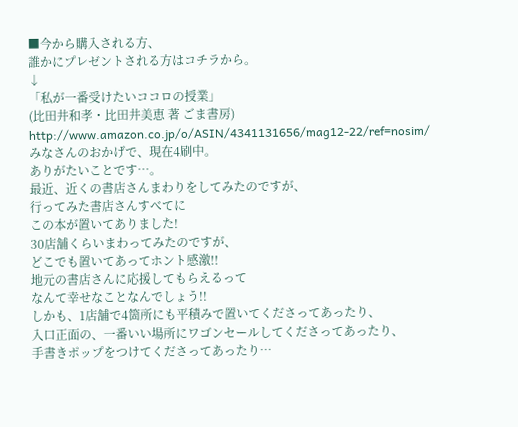■今から購入される方、
誰かにプレゼントされる方はコチラから。
↓
「私が一番受けたいココロの授業」
(比田井和孝・比田井美恵 著 ごま書房)
http://www.amazon.co.jp/o/ASIN/4341131656/mag12-22/ref=nosim/
みなさんのおかげで、現在4刷中。
ありがたいことです…。
最近、近くの書店さんまわりをしてみたのですが、
行ってみた書店さんすべてに
この本が置いてありました!
30店舗くらいまわってみたのですが、
どこでも置いてあってホント感激!!
地元の書店さんに応援してもらえるって
なんて幸せなことなんでしょう!!
しかも、1店舗で4箇所にも平積みで置いてくださってあったり、
入口正面の、一番いい場所にワゴンセールしてくださってあったり、
手書きポップをつけてくださってあったり…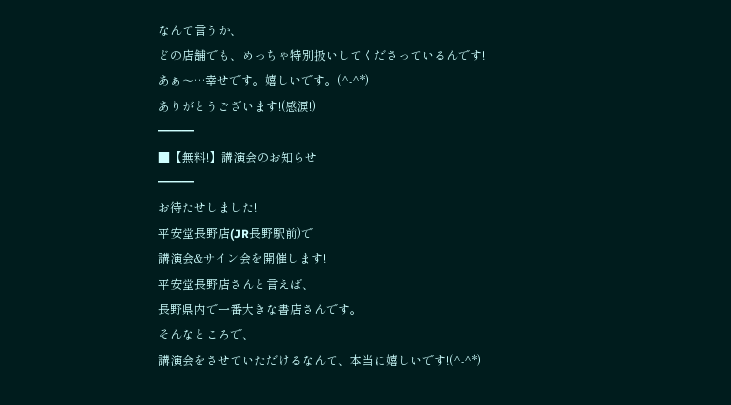なんて言うか、
どの店舗でも、めっちゃ特別扱いしてくださっているんです!
あぁ〜…幸せです。嬉しいです。(^-^*)
ありがとうございます!(感涙!)
━━━
■【無料!】講演会のお知らせ
━━━
お待たせしました!
平安堂長野店(JR長野駅前)で
講演会&サイン会を開催します!
平安堂長野店さんと言えば、
長野県内で一番大きな書店さんです。
そんなところで、
講演会をさせていただけるなんて、本当に嬉しいです!(^-^*)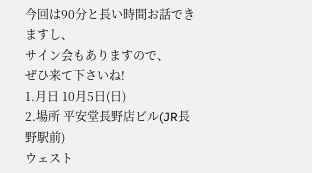今回は90分と長い時間お話できますし、
サイン会もありますので、
ぜひ来て下さいね!
1.月日 10月5日(日)
2.場所 平安堂長野店ビル(JR長野駅前)
ウェスト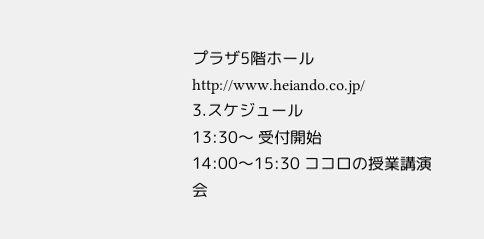プラザ5階ホール
http://www.heiando.co.jp/
3.スケジュール
13:30〜 受付開始
14:00〜15:30 ココロの授業講演会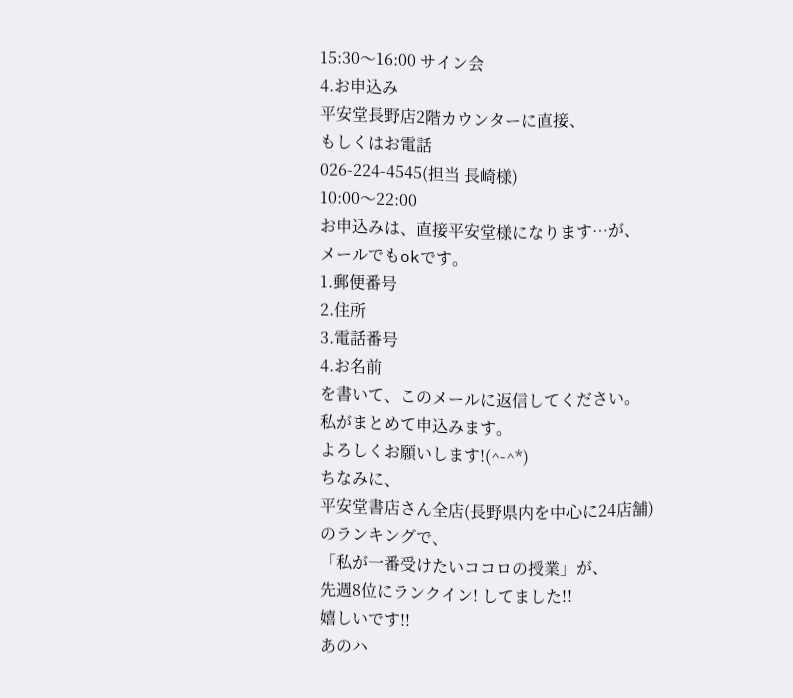15:30〜16:00 サイン会
4.お申込み
平安堂長野店2階カウンターに直接、
もしくはお電話
026-224-4545(担当 長崎様)
10:00〜22:00
お申込みは、直接平安堂様になります…が、
メールでもokです。
1.郵便番号
2.住所
3.電話番号
4.お名前
を書いて、このメールに返信してください。
私がまとめて申込みます。
よろしくお願いします!(^-^*)
ちなみに、
平安堂書店さん全店(長野県内を中心に24店舗)
のランキングで、
「私が一番受けたいココロの授業」が、
先週8位にランクイン! してました!!
嬉しいです!!
あのハ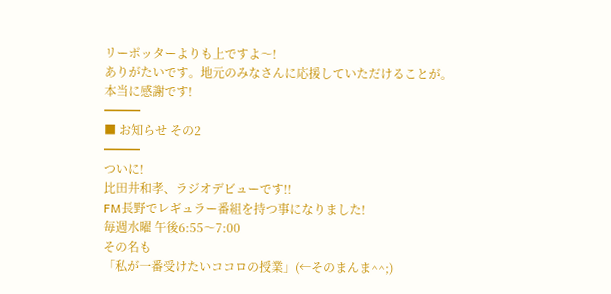リーポッターよりも上ですよ〜!
ありがたいです。地元のみなさんに応援していただけることが。
本当に感謝です!
━━━
■ お知らせ その2
━━━
ついに!
比田井和孝、ラジオデビューです!!
FM長野でレギュラー番組を持つ事になりました!
毎週水曜 午後6:55〜7:00
その名も
「私が一番受けたいココロの授業」(←そのまんま^^;)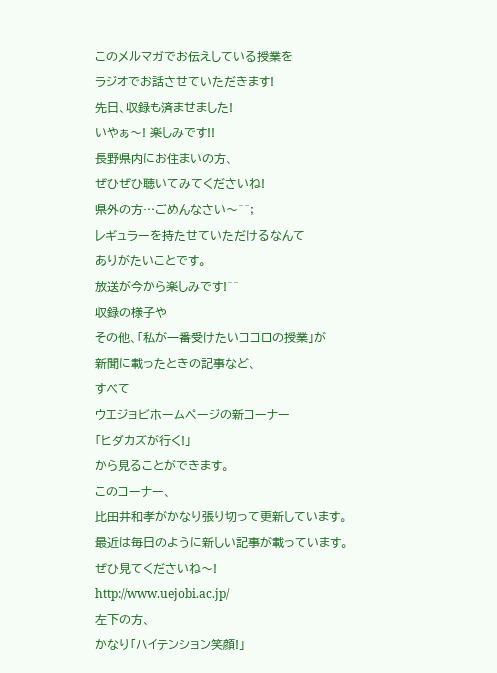このメルマガでお伝えしている授業を
ラジオでお話させていただきます!
先日、収録も済ませました!
いやぁ〜! 楽しみです!!
長野県内にお住まいの方、
ぜひぜひ聴いてみてくださいね!
県外の方…ごめんなさい〜^^;
レギュラーを持たせていただけるなんて
ありがたいことです。
放送が今から楽しみです!^^
収録の様子や
その他、「私が一番受けたいココロの授業」が
新聞に載ったときの記事など、
すべて
ウエジョビホームページの新コーナー
「ヒダカズが行く!」
から見ることができます。
このコーナー、
比田井和孝がかなり張り切って更新しています。
最近は毎日のように新しい記事が載っています。
ぜひ見てくださいね〜!
http://www.uejobi.ac.jp/
左下の方、
かなり「ハイテンション笑顔!」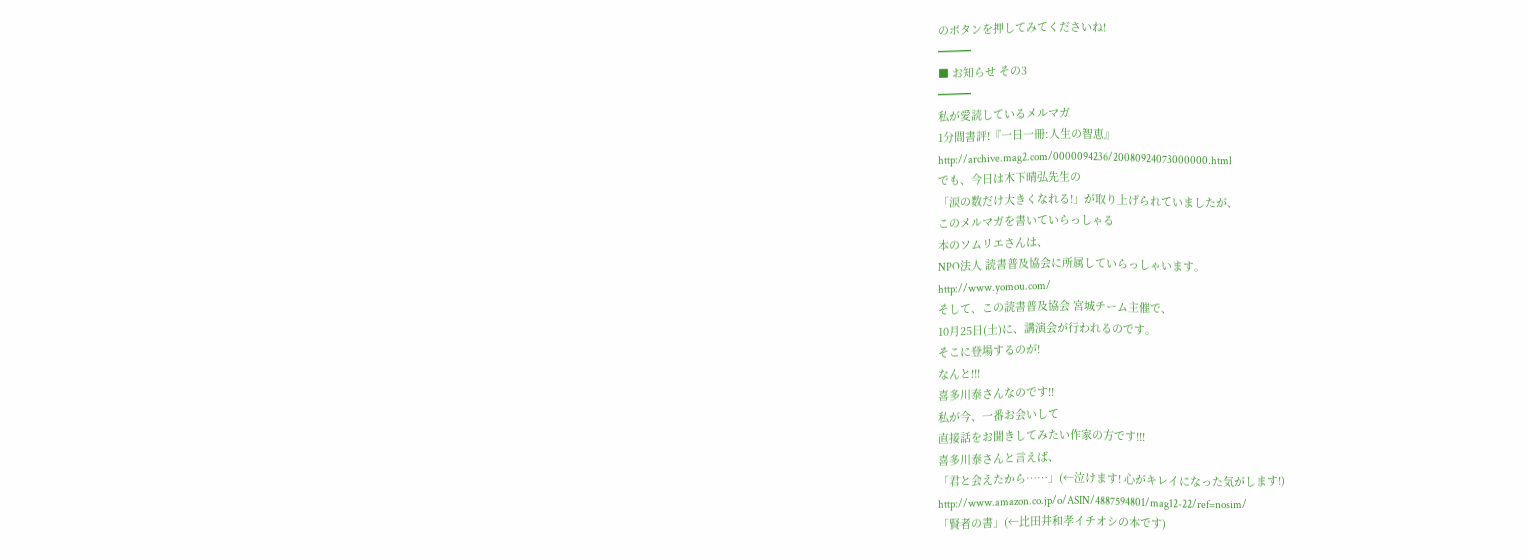のボタンを押してみてくださいね!
━━━
■ お知らせ その3
━━━
私が愛読しているメルマガ
1分間書評!『一日一冊:人生の智恵』
http://archive.mag2.com/0000094236/20080924073000000.html
でも、今日は木下晴弘先生の
「涙の数だけ大きくなれる!」が取り上げられていましたが、
このメルマガを書いていらっしゃる
本のソムリエさんは、
NPO法人 読書普及協会に所属していらっしゃいます。
http://www.yomou.com/
そして、この読書普及協会 宮城チーム主催で、
10月25日(土)に、講演会が行われるのです。
そこに登場するのが!
なんと!!!
喜多川泰さんなのです!!
私が今、一番お会いして
直接話をお聞きしてみたい作家の方です!!!
喜多川泰さんと言えば、
「君と会えたから……」(←泣けます! 心がキレイになった気がします!)
http://www.amazon.co.jp/o/ASIN/4887594801/mag12-22/ref=nosim/
「賢者の書」(←比田井和孝イチオシの本です)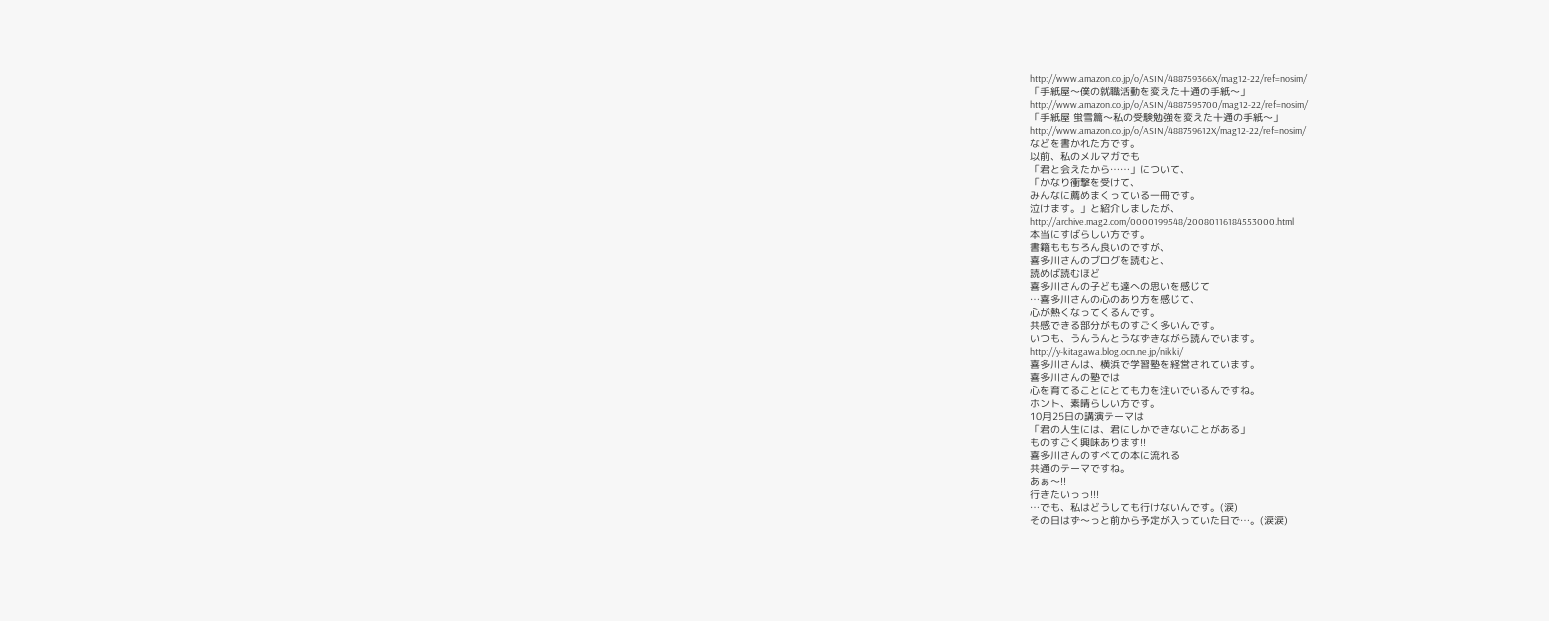http://www.amazon.co.jp/o/ASIN/488759366X/mag12-22/ref=nosim/
「手紙屋〜僕の就職活動を変えた十通の手紙〜」
http://www.amazon.co.jp/o/ASIN/4887595700/mag12-22/ref=nosim/
「手紙屋 蛍雪篇〜私の受験勉強を変えた十通の手紙〜」
http://www.amazon.co.jp/o/ASIN/488759612X/mag12-22/ref=nosim/
などを書かれた方です。
以前、私のメルマガでも
「君と会えたから……」について、
「かなり衝撃を受けて、
みんなに薦めまくっている一冊です。
泣けます。」と紹介しましたが、
http://archive.mag2.com/0000199548/20080116184553000.html
本当にすばらしい方です。
書籍ももちろん良いのですが、
喜多川さんのブログを読むと、
読めば読むほど
喜多川さんの子ども達への思いを感じて
…喜多川さんの心のあり方を感じて、
心が熱くなってくるんです。
共感できる部分がものすごく多いんです。
いつも、うんうんとうなずきながら読んでいます。
http://y-kitagawa.blog.ocn.ne.jp/nikki/
喜多川さんは、横浜で学習塾を経営されています。
喜多川さんの塾では
心を育てることにとても力を注いでいるんですね。
ホント、素晴らしい方です。
10月25日の講演テーマは
「君の人生には、君にしかできないことがある」
ものすごく興味あります!!
喜多川さんのすべての本に流れる
共通のテーマですね。
あぁ〜!!
行きたいっっ!!!
…でも、私はどうしても行けないんです。(涙)
その日はず〜っと前から予定が入っていた日で…。(涙涙)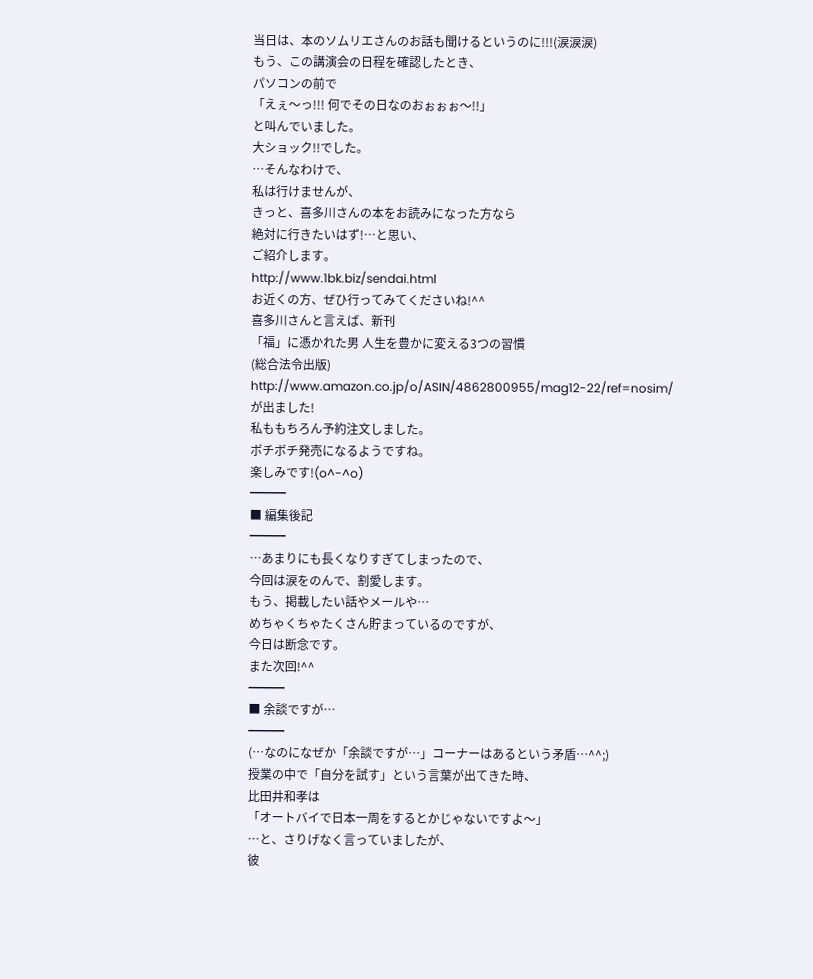当日は、本のソムリエさんのお話も聞けるというのに!!!(涙涙涙)
もう、この講演会の日程を確認したとき、
パソコンの前で
「えぇ〜っ!!! 何でその日なのおぉぉぉ〜!!」
と叫んでいました。
大ショック!!でした。
…そんなわけで、
私は行けませんが、
きっと、喜多川さんの本をお読みになった方なら
絶対に行きたいはず!…と思い、
ご紹介します。
http://www.1bk.biz/sendai.html
お近くの方、ぜひ行ってみてくださいね!^^
喜多川さんと言えば、新刊
「福」に憑かれた男 人生を豊かに変える3つの習慣
(総合法令出版)
http://www.amazon.co.jp/o/ASIN/4862800955/mag12-22/ref=nosim/
が出ました!
私ももちろん予約注文しました。
ボチボチ発売になるようですね。
楽しみです!(o^-^o)
━━━
■ 編集後記
━━━
…あまりにも長くなりすぎてしまったので、
今回は涙をのんで、割愛します。
もう、掲載したい話やメールや…
めちゃくちゃたくさん貯まっているのですが、
今日は断念です。
また次回!^^
━━━
■ 余談ですが…
━━━
(…なのになぜか「余談ですが…」コーナーはあるという矛盾…^^;)
授業の中で「自分を試す」という言葉が出てきた時、
比田井和孝は
「オートバイで日本一周をするとかじゃないですよ〜」
…と、さりげなく言っていましたが、
彼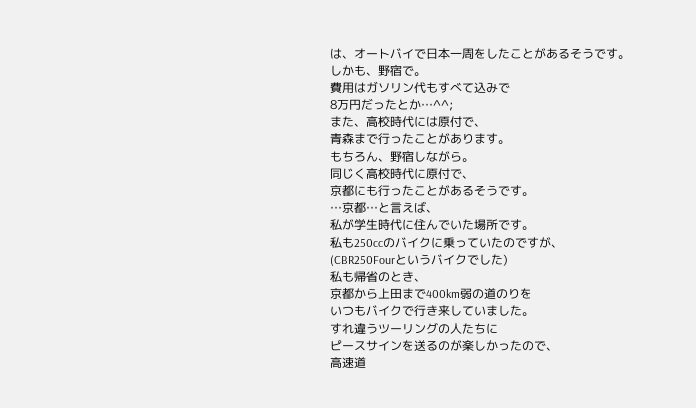は、オートバイで日本一周をしたことがあるそうです。
しかも、野宿で。
費用はガソリン代もすべて込みで
8万円だったとか…^^;
また、高校時代には原付で、
青森まで行ったことがあります。
もちろん、野宿しながら。
同じく高校時代に原付で、
京都にも行ったことがあるそうです。
…京都…と言えば、
私が学生時代に住んでいた場所です。
私も250ccのバイクに乗っていたのですが、
(CBR250Fourというバイクでした)
私も帰省のとき、
京都から上田まで400km弱の道のりを
いつもバイクで行き来していました。
すれ違うツーリングの人たちに
ピースサインを送るのが楽しかったので、
高速道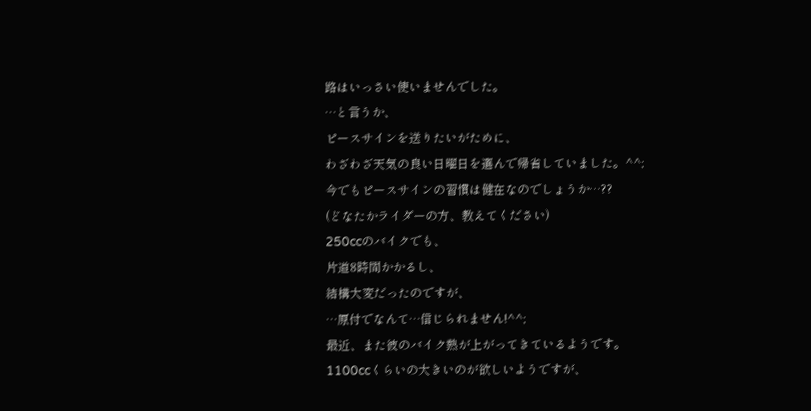路はいっさい使いませんでした。
…と言うか、
ピースサインを送りたいがために、
わざわざ天気の良い日曜日を選んで帰省していました。^^;
今でもピースサインの習慣は健在なのでしょうか…??
(どなたかライダーの方、教えてください)
250ccのバイクでも、
片道8時間かかるし、
結構大変だったのですが、
…原付でなんて…信じられません!^^;
最近、また彼のバイク熱が上がってきているようです。
1100ccくらいの大きいのが欲しいようですが、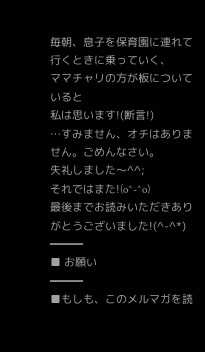毎朝、息子を保育園に連れて行くときに乗っていく、
ママチャリの方が板についていると
私は思います!(断言!)
…すみません、オチはありません。ごめんなさい。
失礼しました〜^^;
それではまた!(o^-^o)
最後までお読みいただきありがとうございました!(^-^*)
━━━
■ お願い
━━━
■もしも、このメルマガを読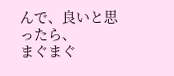んで、良いと思ったら、
まぐまぐ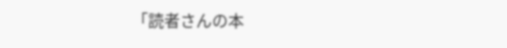「読者さんの本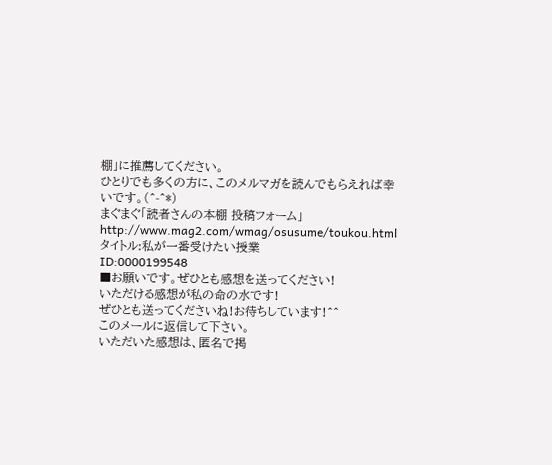棚」に推薦してください。
ひとりでも多くの方に、このメルマガを読んでもらえれば幸いです。(^-^*)
まぐまぐ「読者さんの本棚 投稿フォーム」
http://www.mag2.com/wmag/osusume/toukou.html
タイトル:私が一番受けたい授業
ID:0000199548
■お願いです。ぜひとも感想を送ってください!
いただける感想が私の命の水です!
ぜひとも送ってくださいね!お待ちしています!^^
このメールに返信して下さい。
いただいた感想は、匿名で掲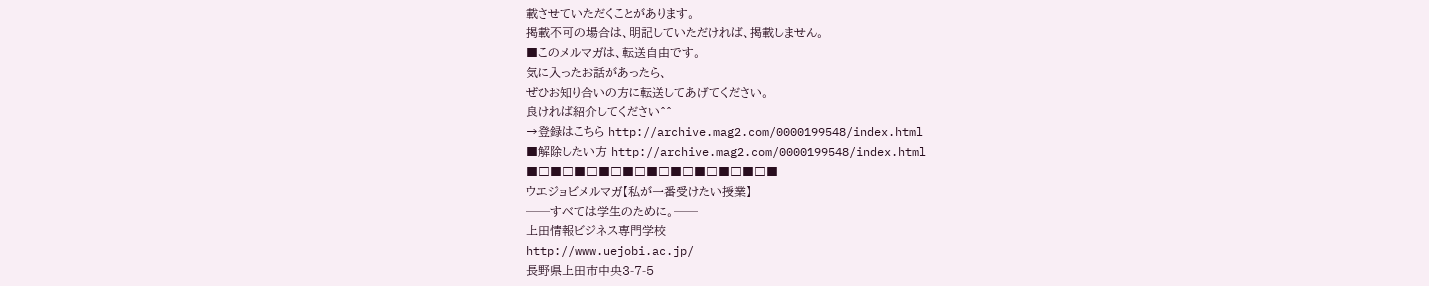載させていただくことがあります。
掲載不可の場合は、明記していただければ、掲載しません。
■このメルマガは、転送自由です。
気に入ったお話があったら、
ぜひお知り合いの方に転送してあげてください。
良ければ紹介してください^^
→登録はこちら http://archive.mag2.com/0000199548/index.html
■解除したい方 http://archive.mag2.com/0000199548/index.html
■□■□■□■□■□■□■□■□■□■□■
ウエジョビメルマガ【私が一番受けたい授業】
──すべては学生のために。──
上田情報ビジネス専門学校
http://www.uejobi.ac.jp/
長野県上田市中央3-7-5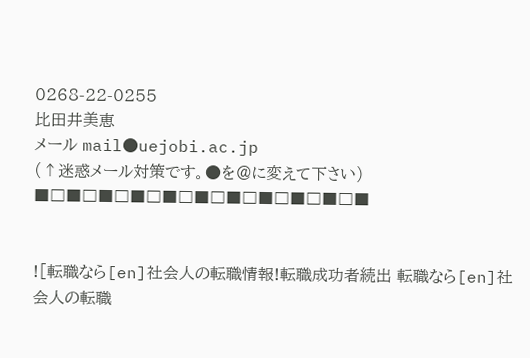0268-22-0255
比田井美恵
メール mail●uejobi.ac.jp
(↑迷惑メール対策です。●を@に変えて下さい)
■□■□■□■□■□■□■□■□■□■□■


![転職なら[en]社会人の転職情報!転職成功者続出 転職なら[en]社会人の転職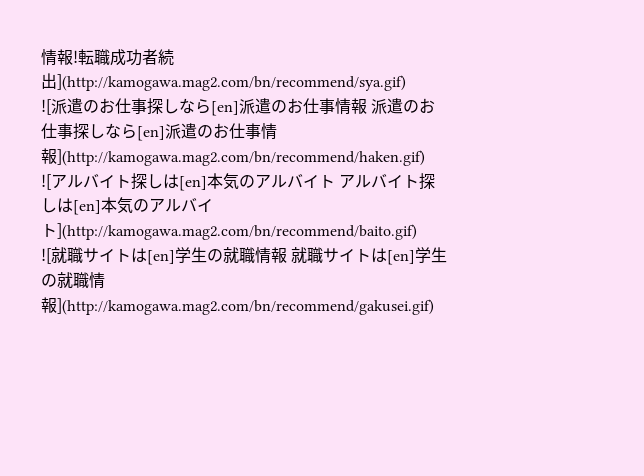情報!転職成功者続出](http://kamogawa.mag2.com/bn/recommend/sya.gif)
![派遣のお仕事探しなら[en]派遣のお仕事情報 派遣のお仕事探しなら[en]派遣のお仕事情報](http://kamogawa.mag2.com/bn/recommend/haken.gif)
![アルバイト探しは[en]本気のアルバイト アルバイト探しは[en]本気のアルバイト](http://kamogawa.mag2.com/bn/recommend/baito.gif)
![就職サイトは[en]学生の就職情報 就職サイトは[en]学生の就職情報](http://kamogawa.mag2.com/bn/recommend/gakusei.gif)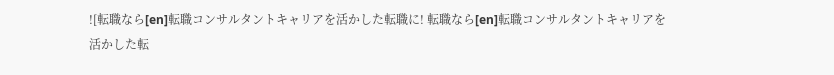![転職なら[en]転職コンサルタントキャリアを活かした転職に! 転職なら[en]転職コンサルタントキャリアを活かした転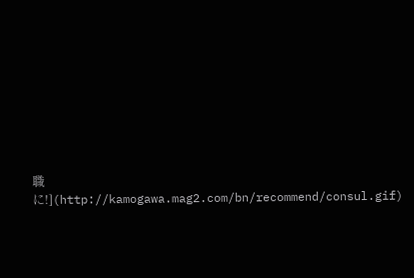職に!](http://kamogawa.mag2.com/bn/recommend/consul.gif)